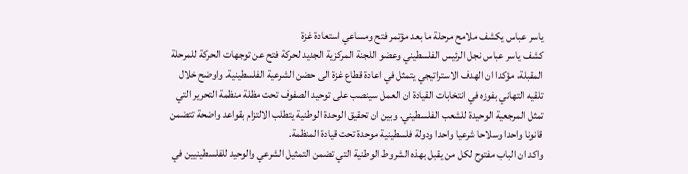ياسر عباس يكشف ملامح مرحلة ما بعد مؤتمر فتح ومساعي استعادة غزة
كشف ياسر عباس نجل الرئيس الفلسطيني وعضو اللجنة المركزية الجديد لحركة فتح عن توجهات الحركة للمرحلة المقبلة، مؤكدا ان الهدف الاستراتيجي يتمثل في اعادة قطاع غزة الى حضن الشرعية الفلسطينية. واوضح خلال تلقيه التهاني بفوزه في انتخابات القيادة ان العمل سينصب على توحيد الصفوف تحت مظلة منظمة التحرير التي تمثل المرجعية الوحيدة للشعب الفلسطيني. وبين ان تحقيق الوحدة الوطنية يتطلب الالتزام بقواعد واضحة تتضمن قانونا واحدا وسلاحا شرعيا واحدا ودولة فلسطينية موحدة تحت قيادة المنظمة.
واكد ان الباب مفتوح لكل من يقبل بهذه الشروط الوطنية التي تضمن التمثيل الشرعي والوحيد للفلسطينيين في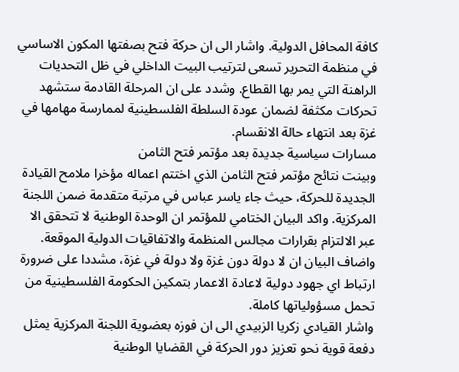كافة المحافل الدولية. واشار الى ان حركة فتح بصفتها المكون الاساسي في منظمة التحرير تسعى لترتيب البيت الداخلي في ظل التحديات الراهنة التي يمر بها القطاع. وشدد على ان المرحلة القادمة ستشهد تحركات مكثفة لضمان عودة السلطة الفلسطينية لممارسة مهامها في غزة بعد انتهاء حالة الانقسام.
مسارات سياسية جديدة بعد مؤتمر فتح الثامن
وبينت نتائج مؤتمر فتح الثامن الذي اختتم اعماله مؤخرا ملامح القيادة الجديدة للحركة، حيث جاء ياسر عباس في مرتبة متقدمة ضمن اللجنة المركزية. واكد البيان الختامي للمؤتمر ان الوحدة الوطنية لا تتحقق الا عبر الالتزام بقرارات مجالس المنظمة والاتفاقيات الدولية الموقعة. واضاف البيان ان لا دولة دون غزة ولا دولة في غزة، مشددا على ضرورة ارتباط اي جهود دولية لاعادة الاعمار بتمكين الحكومة الفلسطينية من تحمل مسؤولياتها كاملة.
واشار القيادي زكريا الزبيدي الى ان فوزه بعضوية اللجنة المركزية يمثل دفعة قوية نحو تعزيز دور الحركة في القضايا الوطنية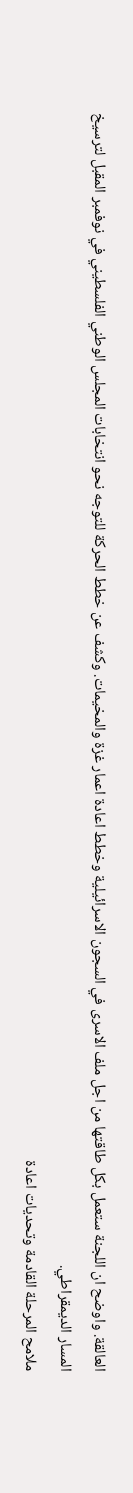العالقة. واوضح ان اللجنة ستعمل بكل طاقتها من اجل ملف الاسرى في السجون الاسرائيلية وخطط اعادة اعمار غزة والمخيمات. وكشف عن خطط الحركة للتوجه نحو انتخابات المجلس الوطني الفلسطيني في نوفمبر المقبل لترسيخ المسار الديمقراطي.
ملامح المرحلة القادمة وتحديات اعادة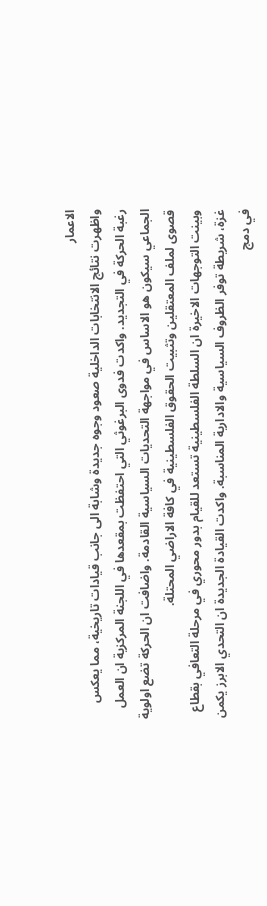الاعمار
واظهرت نتائج الانتخابات الداخلية صعود وجوه جديدة وشابة الى جانب قيادات تاريخية، مما يعكس رغبة الحركة في التجديد. واكدت فدوى البرغوثي التي احتفظت بمقعدها في اللجنة المركزية ان العمل الجماعي سيكون هو الاساس في مواجهة التحديات السياسية القادمة. واضافت ان الحركة تضع اولوية قصوى لملف المعتقلين وتثبيت الحقوق الفلسطينية في كافة الاراضي المحتلة.
وبينت التوجهات الاخيرة ان السلطة الفلسطينية تستعد للقيام بدور محوري في مرحلة التعافي بقطاع غزة، شريطة توفر الظروف السياسية والادارية المناسبة. واكدت القيادة الجديدة ان التحدي الابرز يكمن في دمج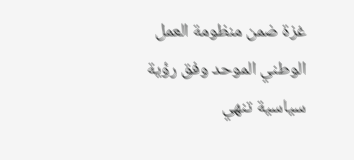غزة ضمن منظومة العمل الوطني الموحد وفق رؤية سياسية تنهي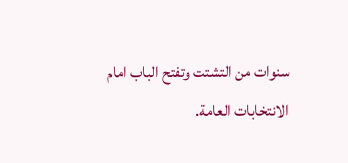سنوات من التشتت وتفتح الباب امام الانتخابات العامة.